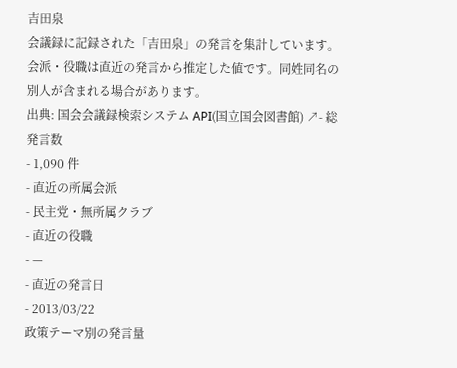吉田泉
会議録に記録された「吉田泉」の発言を集計しています。会派・役職は直近の発言から推定した値です。同姓同名の別人が含まれる場合があります。
出典: 国会会議録検索システム API(国立国会図書館) ↗- 総発言数
- 1,090 件
- 直近の所属会派
- 民主党・無所属クラブ
- 直近の役職
- —
- 直近の発言日
- 2013/03/22
政策テーマ別の発言量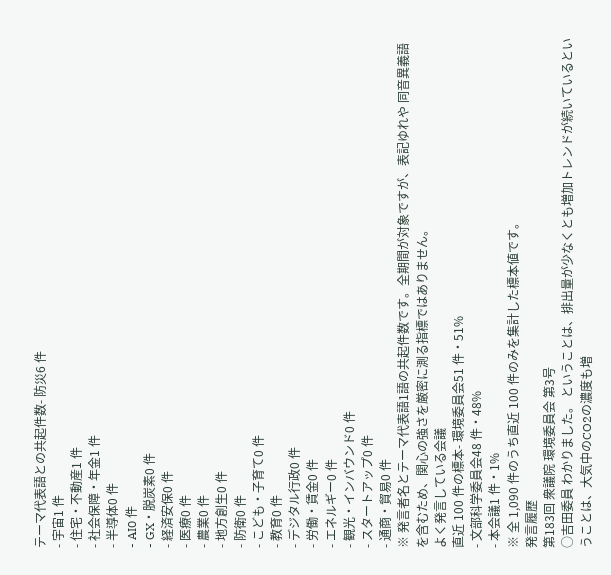テーマ代表語との共起件数- 防災6 件
- 宇宙1 件
- 住宅・不動産1 件
- 社会保障・年金1 件
- 半導体0 件
- AI0 件
- GX・脱炭素0 件
- 経済安保0 件
- 医療0 件
- 農業0 件
- 地方創生0 件
- 防衛0 件
- こども・子育て0 件
- 教育0 件
- デジタル行政0 件
- 労働・賃金0 件
- エネルギー0 件
- 観光・インバウンド0 件
- スタートアップ0 件
- 通商・貿易0 件
※ 発言者名とテーマ代表語1語の共起件数です。全期間が対象ですが、表記ゆれや 同音異義語を含むため、関心の強さを厳密に測る指標ではありません。
よく発言している会議
直近 100 件の標本- 環境委員会51 件・51%
- 文部科学委員会48 件・48%
- 本会議1 件・1%
※ 全 1,090 件のうち直近 100 件のみを集計した標本値です。
発言履歴
第183回 衆議院 環境委員会 第3号
○吉田委員 わかりました。 ということは、排出量が少なくとも増加トレンドが続いているということは、大気中のCO2の濃度も増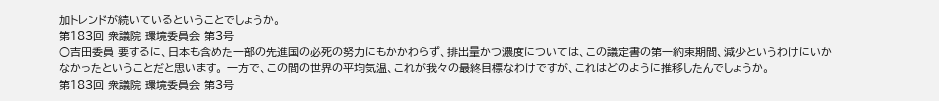加トレンドが続いているということでしょうか。
第183回 衆議院 環境委員会 第3号
○吉田委員 要するに、日本も含めた一部の先進国の必死の努力にもかかわらず、排出量かつ濃度については、この議定書の第一約束期間、減少というわけにいかなかったということだと思います。 一方で、この間の世界の平均気温、これが我々の最終目標なわけですが、これはどのように推移したんでしょうか。
第183回 衆議院 環境委員会 第3号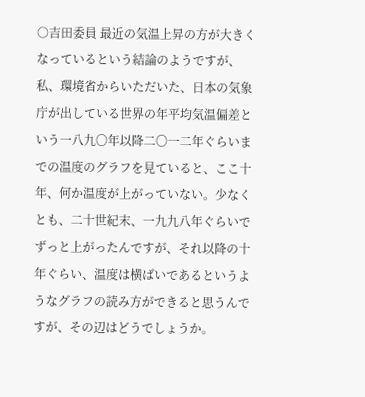○吉田委員 最近の気温上昇の方が大きくなっているという結論のようですが、私、環境省からいただいた、日本の気象庁が出している世界の年平均気温偏差という一八九〇年以降二〇一二年ぐらいまでの温度のグラフを見ていると、ここ十年、何か温度が上がっていない。少なくとも、二十世紀末、一九九八年ぐらいでずっと上がったんですが、それ以降の十年ぐらい、温度は横ばいであるというようなグラフの読み方ができると思うんですが、その辺はどうでしょうか。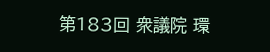第183回 衆議院 環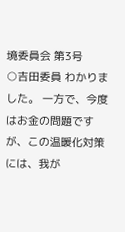境委員会 第3号
○吉田委員 わかりました。 一方で、今度はお金の問題ですが、この温暖化対策には、我が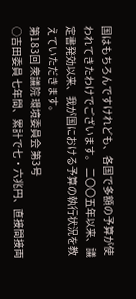国はもちろんですけれども、各国で多額の予算が使われてきたわけでございます。 二〇〇五年以来、議定書発効以来、我が国における予算の執行状況を教えていただきます。
第183回 衆議院 環境委員会 第3号
○吉田委員 七年間、累計で七・六兆円、直接間接両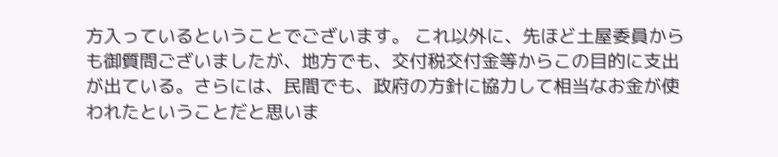方入っているということでございます。 これ以外に、先ほど土屋委員からも御質問ございましたが、地方でも、交付税交付金等からこの目的に支出が出ている。さらには、民間でも、政府の方針に協力して相当なお金が使われたということだと思いま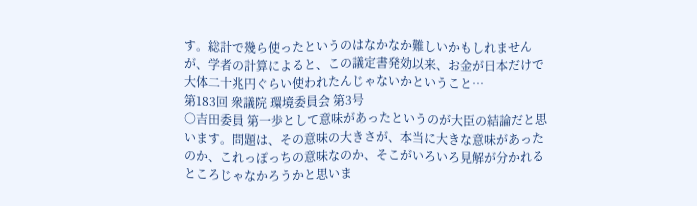す。総計で幾ら使ったというのはなかなか難しいかもしれませんが、学者の計算によると、この議定書発効以来、お金が日本だけで大体二十兆円ぐらい使われたんじゃないかということ…
第183回 衆議院 環境委員会 第3号
○吉田委員 第一歩として意味があったというのが大臣の結論だと思います。問題は、その意味の大きさが、本当に大きな意味があったのか、これっぽっちの意味なのか、そこがいろいろ見解が分かれるところじゃなかろうかと思いま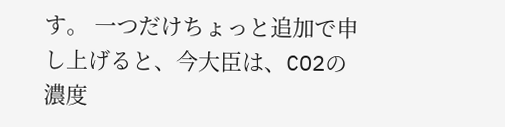す。 一つだけちょっと追加で申し上げると、今大臣は、CO2の濃度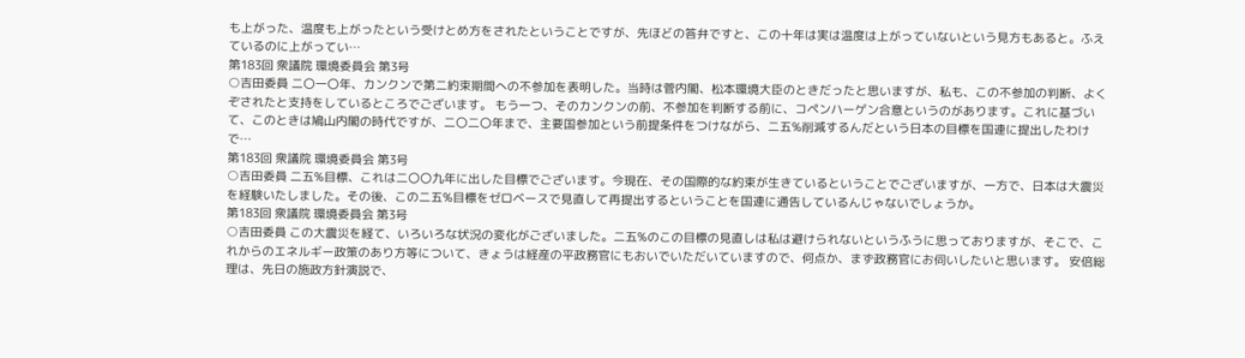も上がった、温度も上がったという受けとめ方をされたということですが、先ほどの答弁ですと、この十年は実は温度は上がっていないという見方もあると。ふえているのに上がってい…
第183回 衆議院 環境委員会 第3号
○吉田委員 二〇一〇年、カンクンで第二約束期間への不参加を表明した。当時は菅内閣、松本環境大臣のときだったと思いますが、私も、この不参加の判断、よくぞされたと支持をしているところでございます。 もう一つ、そのカンクンの前、不参加を判断する前に、コペンハーゲン合意というのがあります。これに基づいて、このときは鳩山内閣の時代ですが、二〇二〇年まで、主要国参加という前提条件をつけながら、二五%削減するんだという日本の目標を国連に提出したわけで…
第183回 衆議院 環境委員会 第3号
○吉田委員 二五%目標、これは二〇〇九年に出した目標でございます。今現在、その国際的な約束が生きているということでございますが、一方で、日本は大震災を経験いたしました。その後、この二五%目標をゼロベースで見直して再提出するということを国連に通告しているんじゃないでしょうか。
第183回 衆議院 環境委員会 第3号
○吉田委員 この大震災を経て、いろいろな状況の変化がございました。二五%のこの目標の見直しは私は避けられないというふうに思っておりますが、そこで、これからのエネルギー政策のあり方等について、きょうは経産の平政務官にもおいでいただいていますので、何点か、まず政務官にお伺いしたいと思います。 安倍総理は、先日の施政方針演説で、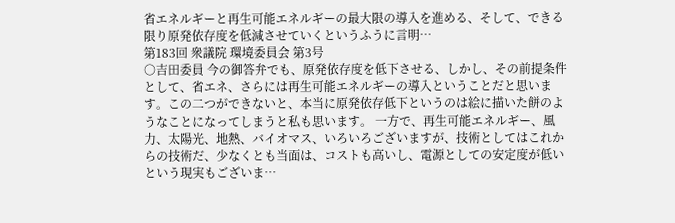省エネルギーと再生可能エネルギーの最大限の導入を進める、そして、できる限り原発依存度を低減させていくというふうに言明…
第183回 衆議院 環境委員会 第3号
○吉田委員 今の御答弁でも、原発依存度を低下させる、しかし、その前提条件として、省エネ、さらには再生可能エネルギーの導入ということだと思います。この二つができないと、本当に原発依存低下というのは絵に描いた餅のようなことになってしまうと私も思います。 一方で、再生可能エネルギー、風力、太陽光、地熱、バイオマス、いろいろございますが、技術としてはこれからの技術だ、少なくとも当面は、コストも高いし、電源としての安定度が低いという現実もございま…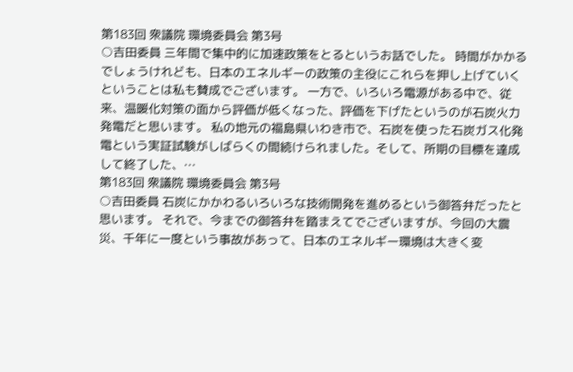第183回 衆議院 環境委員会 第3号
○吉田委員 三年間で集中的に加速政策をとるというお話でした。 時間がかかるでしょうけれども、日本のエネルギーの政策の主役にこれらを押し上げていくということは私も賛成でございます。 一方で、いろいろ電源がある中で、従来、温暖化対策の面から評価が低くなった、評価を下げたというのが石炭火力発電だと思います。 私の地元の福島県いわき市で、石炭を使った石炭ガス化発電という実証試験がしばらくの間続けられました。そして、所期の目標を達成して終了した、…
第183回 衆議院 環境委員会 第3号
○吉田委員 石炭にかかわるいろいろな技術開発を進めるという御答弁だったと思います。 それで、今までの御答弁を踏まえてでございますが、今回の大震災、千年に一度という事故があって、日本のエネルギー環境は大きく変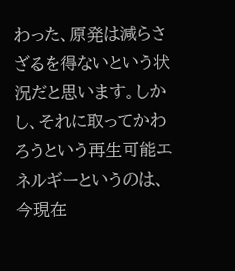わった、原発は減らさざるを得ないという状況だと思います。しかし、それに取ってかわろうという再生可能エネルギーというのは、今現在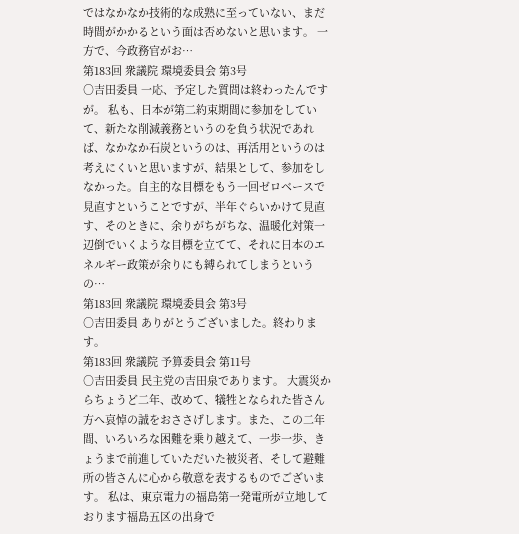ではなかなか技術的な成熟に至っていない、まだ時間がかかるという面は否めないと思います。 一方で、今政務官がお…
第183回 衆議院 環境委員会 第3号
○吉田委員 一応、予定した質問は終わったんですが。 私も、日本が第二約束期間に参加をしていて、新たな削減義務というのを負う状況であれば、なかなか石炭というのは、再活用というのは考えにくいと思いますが、結果として、参加をしなかった。自主的な目標をもう一回ゼロベースで見直すということですが、半年ぐらいかけて見直す、そのときに、余りがちがちな、温暖化対策一辺倒でいくような目標を立てて、それに日本のエネルギー政策が余りにも縛られてしまうというの…
第183回 衆議院 環境委員会 第3号
○吉田委員 ありがとうございました。終わります。
第183回 衆議院 予算委員会 第11号
○吉田委員 民主党の吉田泉であります。 大震災からちょうど二年、改めて、犠牲となられた皆さん方へ哀悼の誠をおささげします。また、この二年間、いろいろな困難を乗り越えて、一歩一歩、きょうまで前進していただいた被災者、そして避難所の皆さんに心から敬意を表するものでございます。 私は、東京電力の福島第一発電所が立地しております福島五区の出身で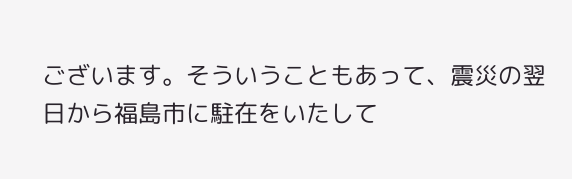ございます。そういうこともあって、震災の翌日から福島市に駐在をいたして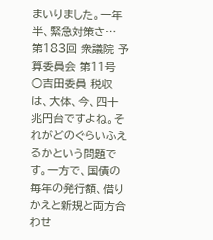まいりました。一年半、緊急対策さ…
第183回 衆議院 予算委員会 第11号
○吉田委員 税収は、大体、今、四十兆円台ですよね。それがどのぐらいふえるかという問題です。一方で、国債の毎年の発行額、借りかえと新規と両方合わせ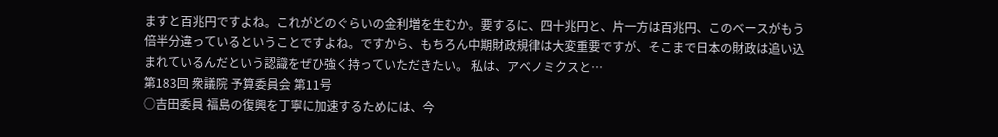ますと百兆円ですよね。これがどのぐらいの金利増を生むか。要するに、四十兆円と、片一方は百兆円、このベースがもう倍半分違っているということですよね。ですから、もちろん中期財政規律は大変重要ですが、そこまで日本の財政は追い込まれているんだという認識をぜひ強く持っていただきたい。 私は、アベノミクスと…
第183回 衆議院 予算委員会 第11号
○吉田委員 福島の復興を丁寧に加速するためには、今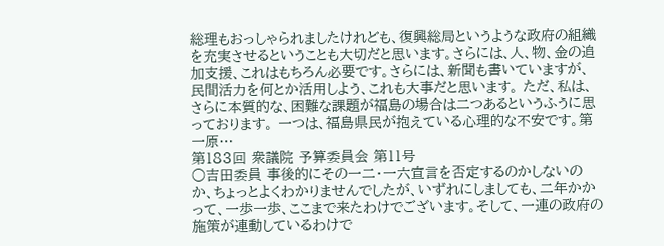総理もおっしゃられましたけれども、復興総局というような政府の組織を充実させるということも大切だと思います。さらには、人、物、金の追加支援、これはもちろん必要です。さらには、新聞も書いていますが、民間活力を何とか活用しよう、これも大事だと思います。 ただ、私は、さらに本質的な、困難な課題が福島の場合は二つあるというふうに思っております。 一つは、福島県民が抱えている心理的な不安です。第一原…
第183回 衆議院 予算委員会 第11号
○吉田委員 事後的にその一二・一六宣言を否定するのかしないのか、ちょっとよくわかりませんでしたが、いずれにしましても、二年かかって、一歩一歩、ここまで来たわけでございます。そして、一連の政府の施策が連動しているわけで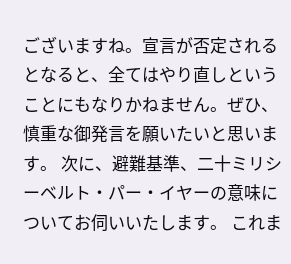ございますね。宣言が否定されるとなると、全てはやり直しということにもなりかねません。ぜひ、慎重な御発言を願いたいと思います。 次に、避難基準、二十ミリシーベルト・パー・イヤーの意味についてお伺いいたします。 これま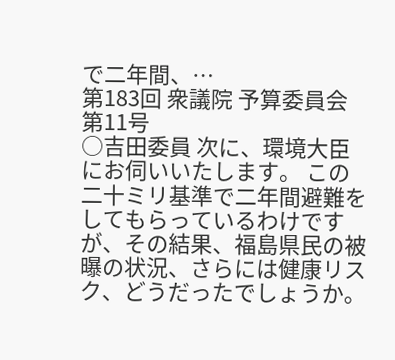で二年間、…
第183回 衆議院 予算委員会 第11号
○吉田委員 次に、環境大臣にお伺いいたします。 この二十ミリ基準で二年間避難をしてもらっているわけですが、その結果、福島県民の被曝の状況、さらには健康リスク、どうだったでしょうか。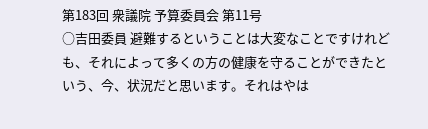第183回 衆議院 予算委員会 第11号
○吉田委員 避難するということは大変なことですけれども、それによって多くの方の健康を守ることができたという、今、状況だと思います。それはやは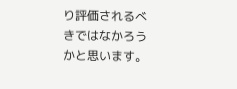り評価されるべきではなかろうかと思います。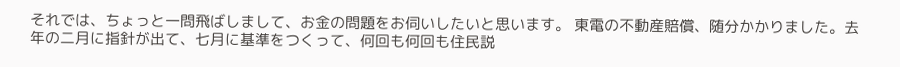それでは、ちょっと一問飛ばしまして、お金の問題をお伺いしたいと思います。 東電の不動産賠償、随分かかりました。去年の二月に指針が出て、七月に基準をつくって、何回も何回も住民説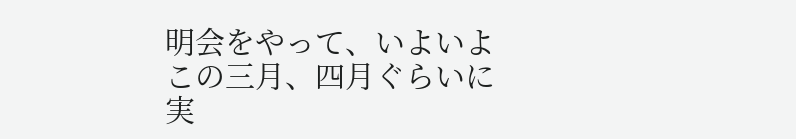明会をやって、いよいよこの三月、四月ぐらいに実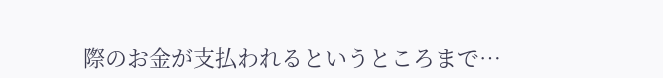際のお金が支払われるというところまで…